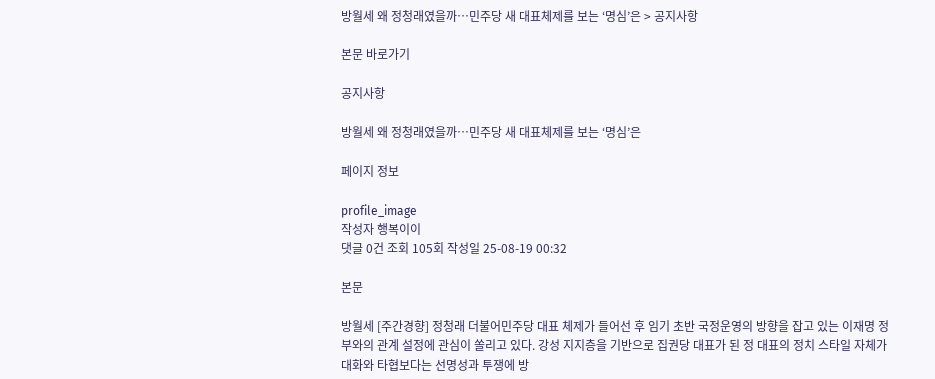방월세 왜 정청래였을까…민주당 새 대표체제를 보는 ‘명심’은 > 공지사항

본문 바로가기

공지사항

방월세 왜 정청래였을까…민주당 새 대표체제를 보는 ‘명심’은

페이지 정보

profile_image
작성자 행복이이
댓글 0건 조회 105회 작성일 25-08-19 00:32

본문

방월세 [주간경향] 정청래 더불어민주당 대표 체제가 들어선 후 임기 초반 국정운영의 방향을 잡고 있는 이재명 정부와의 관계 설정에 관심이 쏠리고 있다. 강성 지지층을 기반으로 집권당 대표가 된 정 대표의 정치 스타일 자체가 대화와 타협보다는 선명성과 투쟁에 방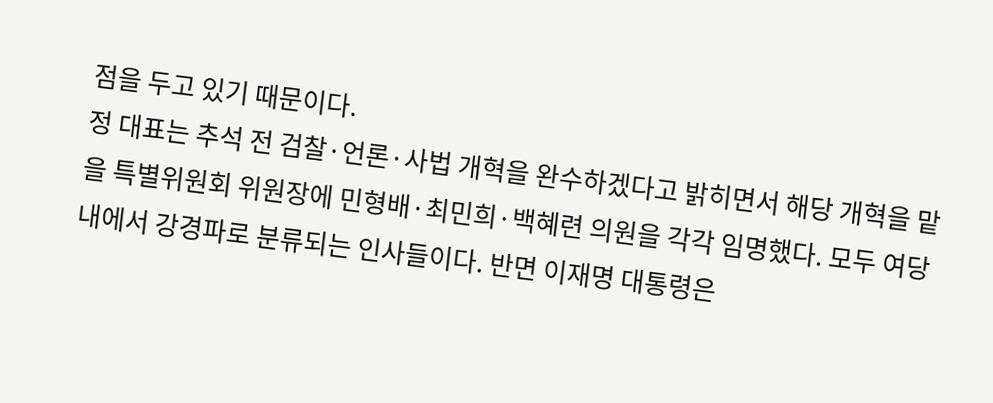점을 두고 있기 때문이다.
정 대표는 추석 전 검찰·언론·사법 개혁을 완수하겠다고 밝히면서 해당 개혁을 맡을 특별위원회 위원장에 민형배·최민희·백혜련 의원을 각각 임명했다. 모두 여당 내에서 강경파로 분류되는 인사들이다. 반면 이재명 대통령은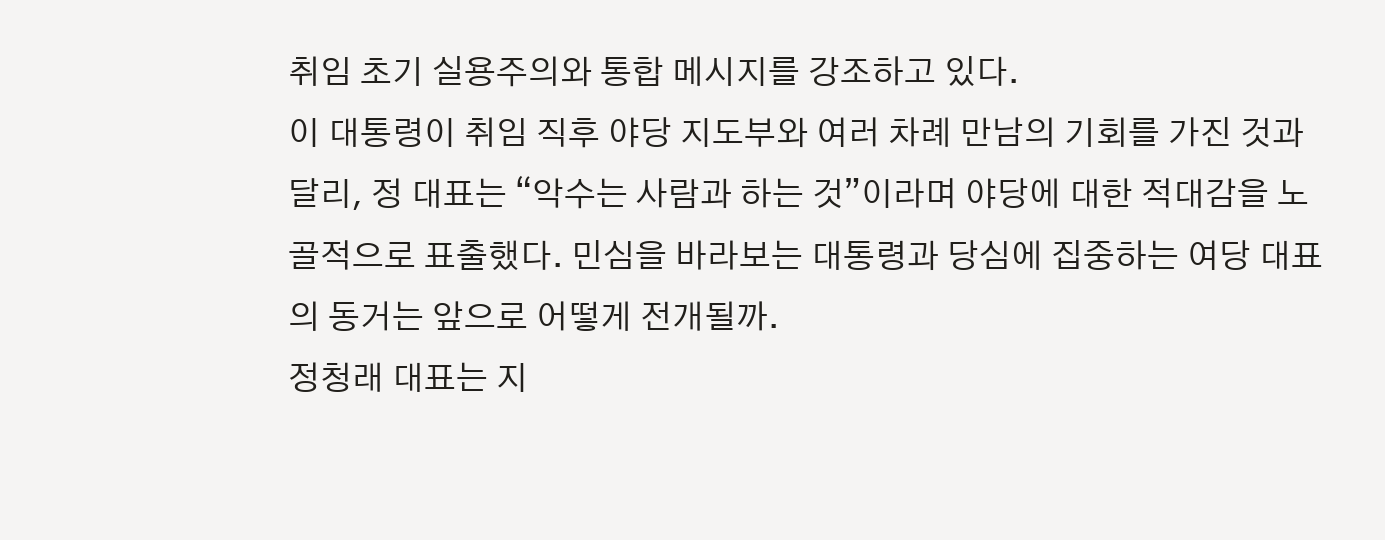취임 초기 실용주의와 통합 메시지를 강조하고 있다.
이 대통령이 취임 직후 야당 지도부와 여러 차례 만남의 기회를 가진 것과 달리, 정 대표는 “악수는 사람과 하는 것”이라며 야당에 대한 적대감을 노골적으로 표출했다. 민심을 바라보는 대통령과 당심에 집중하는 여당 대표의 동거는 앞으로 어떻게 전개될까.
정청래 대표는 지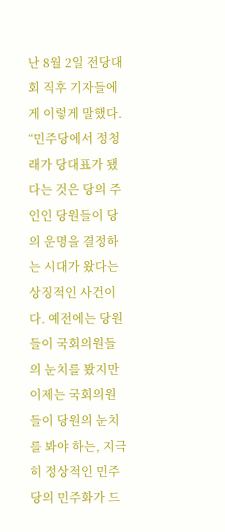난 8월 2일 전당대회 직후 기자들에게 이렇게 말했다.
“민주당에서 정청래가 당대표가 됐다는 것은 당의 주인인 당원들이 당의 운명을 결정하는 시대가 왔다는 상징적인 사건이다. 예전에는 당원들이 국회의원들의 눈치를 봤지만 이제는 국회의원들이 당원의 눈치를 봐야 하는, 지극히 정상적인 민주당의 민주화가 드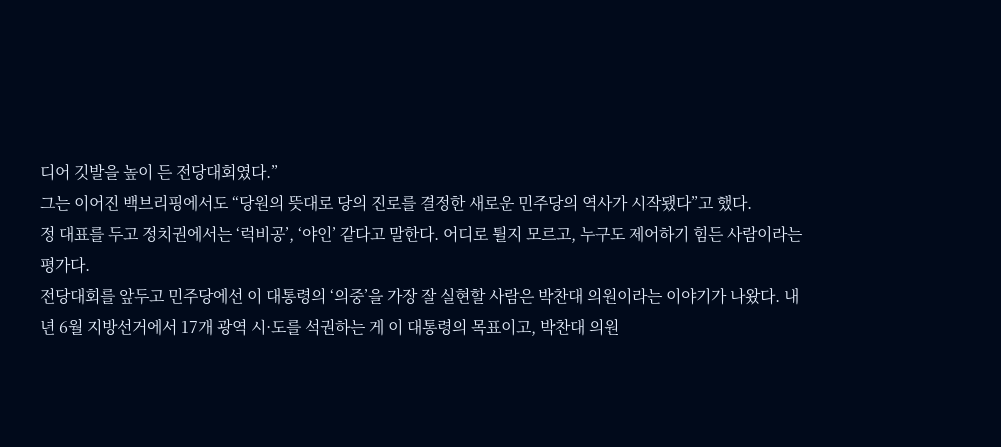디어 깃발을 높이 든 전당대회였다.”
그는 이어진 백브리핑에서도 “당원의 뜻대로 당의 진로를 결정한 새로운 민주당의 역사가 시작됐다”고 했다.
정 대표를 두고 정치권에서는 ‘럭비공’, ‘야인’ 같다고 말한다. 어디로 튈지 모르고, 누구도 제어하기 힘든 사람이라는 평가다.
전당대회를 앞두고 민주당에선 이 대통령의 ‘의중’을 가장 잘 실현할 사람은 박찬대 의원이라는 이야기가 나왔다. 내년 6월 지방선거에서 17개 광역 시·도를 석권하는 게 이 대통령의 목표이고, 박찬대 의원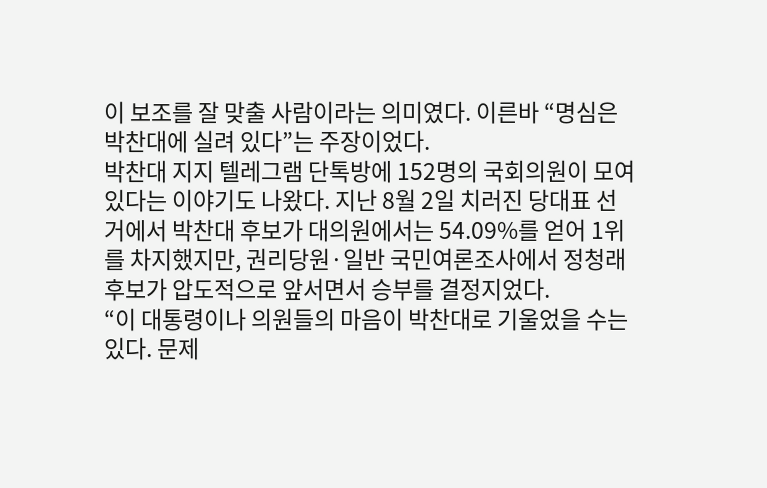이 보조를 잘 맞출 사람이라는 의미였다. 이른바 “명심은 박찬대에 실려 있다”는 주장이었다.
박찬대 지지 텔레그램 단톡방에 152명의 국회의원이 모여 있다는 이야기도 나왔다. 지난 8월 2일 치러진 당대표 선거에서 박찬대 후보가 대의원에서는 54.09%를 얻어 1위를 차지했지만, 권리당원·일반 국민여론조사에서 정청래 후보가 압도적으로 앞서면서 승부를 결정지었다.
“이 대통령이나 의원들의 마음이 박찬대로 기울었을 수는 있다. 문제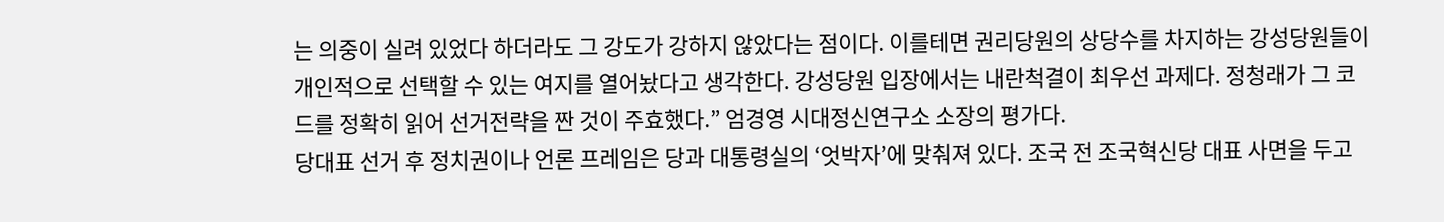는 의중이 실려 있었다 하더라도 그 강도가 강하지 않았다는 점이다. 이를테면 권리당원의 상당수를 차지하는 강성당원들이 개인적으로 선택할 수 있는 여지를 열어놨다고 생각한다. 강성당원 입장에서는 내란척결이 최우선 과제다. 정청래가 그 코드를 정확히 읽어 선거전략을 짠 것이 주효했다.” 엄경영 시대정신연구소 소장의 평가다.
당대표 선거 후 정치권이나 언론 프레임은 당과 대통령실의 ‘엇박자’에 맞춰져 있다. 조국 전 조국혁신당 대표 사면을 두고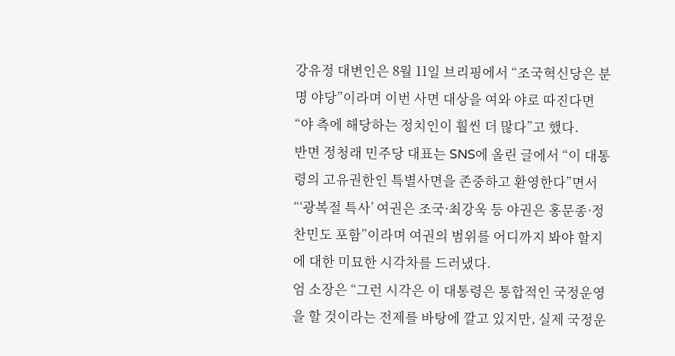강유정 대변인은 8월 11일 브리핑에서 “조국혁신당은 분명 야당”이라며 이번 사면 대상을 여와 야로 따진다면 “야 측에 해당하는 정치인이 훨씬 더 많다”고 했다.
반면 정청래 민주당 대표는 SNS에 올린 글에서 “이 대통령의 고유권한인 특별사면을 존중하고 환영한다”면서 “‘광복절 특사’ 여권은 조국·최강욱 등 야권은 홍문종·정찬민도 포함”이라며 여권의 범위를 어디까지 봐야 할지에 대한 미묘한 시각차를 드러냈다.
엄 소장은 “그런 시각은 이 대통령은 통합적인 국정운영을 할 것이라는 전제를 바탕에 깔고 있지만, 실제 국정운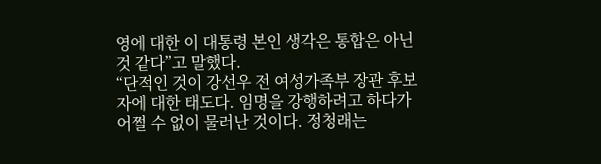영에 대한 이 대통령 본인 생각은 통합은 아닌 것 같다”고 말했다.
“단적인 것이 강선우 전 여성가족부 장관 후보자에 대한 태도다. 임명을 강행하려고 하다가 어쩔 수 없이 물러난 것이다. 정청래는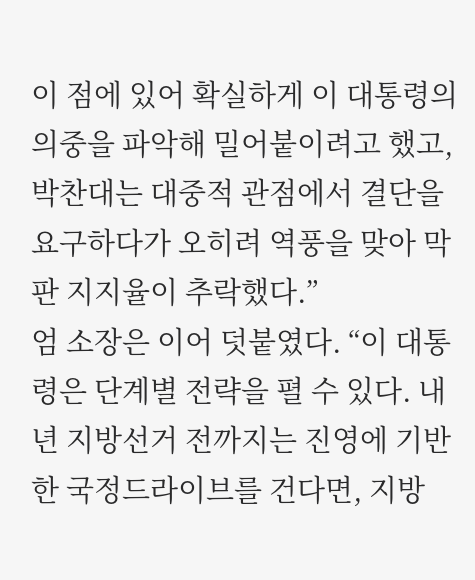이 점에 있어 확실하게 이 대통령의 의중을 파악해 밀어붙이려고 했고, 박찬대는 대중적 관점에서 결단을 요구하다가 오히려 역풍을 맞아 막판 지지율이 추락했다.”
엄 소장은 이어 덧붙였다. “이 대통령은 단계별 전략을 펼 수 있다. 내년 지방선거 전까지는 진영에 기반한 국정드라이브를 건다면, 지방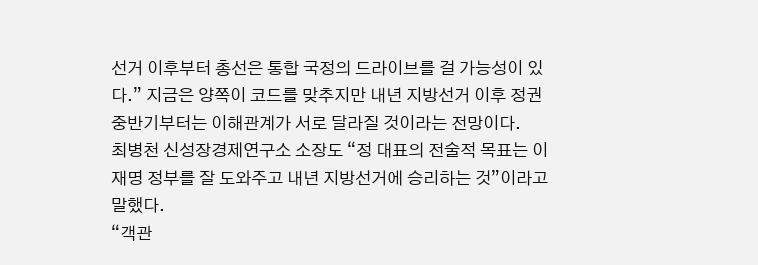선거 이후부터 총선은 통합 국정의 드라이브를 걸 가능성이 있다.” 지금은 양쪽이 코드를 맞추지만 내년 지방선거 이후 정권 중반기부터는 이해관계가 서로 달라질 것이라는 전망이다.
최병천 신성장경제연구소 소장도 “정 대표의 전술적 목표는 이재명 정부를 잘 도와주고 내년 지방선거에 승리하는 것”이라고 말했다.
“객관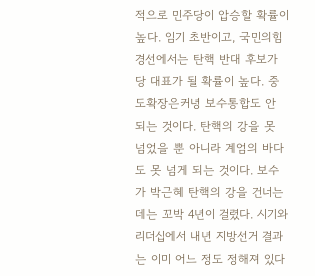적으로 민주당이 압승할 확률이 높다. 임기 초반이고, 국민의힘 경선에서는 탄핵 반대 후보가 당 대표가 될 확률이 높다. 중도확장은커녕 보수통합도 안 되는 것이다. 탄핵의 강을 못 넘었을 뿐 아니라 계엄의 바다도 못 넘게 되는 것이다. 보수가 박근혜 탄핵의 강을 건너는 데는 꼬박 4년이 걸렸다. 시기와 리더십에서 내년 지방선거 결과는 이미 어느 정도 정해져 있다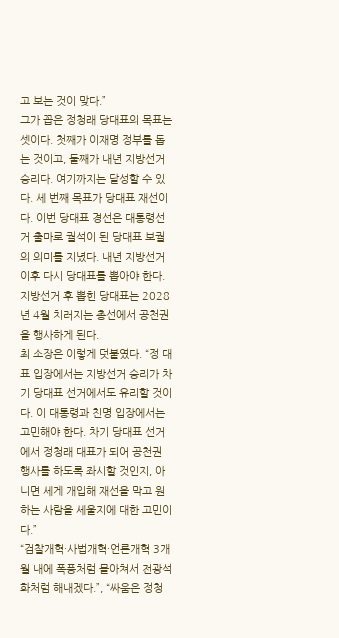고 보는 것이 맞다.”
그가 꼽은 정청래 당대표의 목표는 셋이다. 첫째가 이재명 정부를 돕는 것이고, 둘째가 내년 지방선거 승리다. 여기까지는 달성할 수 있다. 세 번째 목표가 당대표 재선이다. 이번 당대표 경선은 대통령선거 출마로 궐석이 된 당대표 보궐의 의미를 지녔다. 내년 지방선거 이후 다시 당대표를 뽑아야 한다. 지방선거 후 뽑힌 당대표는 2028년 4월 치러지는 총선에서 공천권을 행사하게 된다.
최 소장은 이렇게 덧붙였다. “정 대표 입장에서는 지방선거 승리가 차기 당대표 선거에서도 유리할 것이다. 이 대통령과 친명 입장에서는 고민해야 한다. 차기 당대표 선거에서 정청래 대표가 되어 공천권 행사를 하도록 좌시할 것인지, 아니면 세게 개입해 재선을 막고 원하는 사람을 세울지에 대한 고민이다.”
“검찰개혁·사법개혁·언론개혁 3개월 내에 폭풍처럼 몰아쳐서 전광석화처럼 해내겠다.”, “싸움은 정청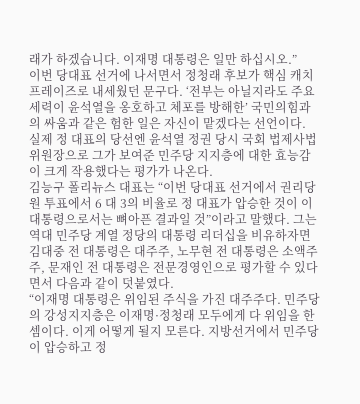래가 하겠습니다. 이재명 대통령은 일만 하십시오.”
이번 당대표 선거에 나서면서 정청래 후보가 핵심 캐치프레이즈로 내세웠던 문구다. ‘전부는 아닐지라도 주요 세력이 윤석열을 옹호하고 체포를 방해한’ 국민의힘과의 싸움과 같은 험한 일은 자신이 맡겠다는 선언이다. 실제 정 대표의 당선엔 윤석열 정권 당시 국회 법제사법위원장으로 그가 보여준 민주당 지지층에 대한 효능감이 크게 작용했다는 평가가 나온다.
김능구 폴리뉴스 대표는 “이번 당대표 선거에서 권리당원 투표에서 6 대 3의 비율로 정 대표가 압승한 것이 이 대통령으로서는 뼈아픈 결과일 것”이라고 말했다. 그는 역대 민주당 계열 정당의 대통령 리더십을 비유하자면 김대중 전 대통령은 대주주, 노무현 전 대통령은 소액주주, 문재인 전 대통령은 전문경영인으로 평가할 수 있다면서 다음과 같이 덧붙였다.
“이재명 대통령은 위임된 주식을 가진 대주주다. 민주당의 강성지지층은 이재명·정청래 모두에게 다 위임을 한 셈이다. 이게 어떻게 될지 모른다. 지방선거에서 민주당이 압승하고 정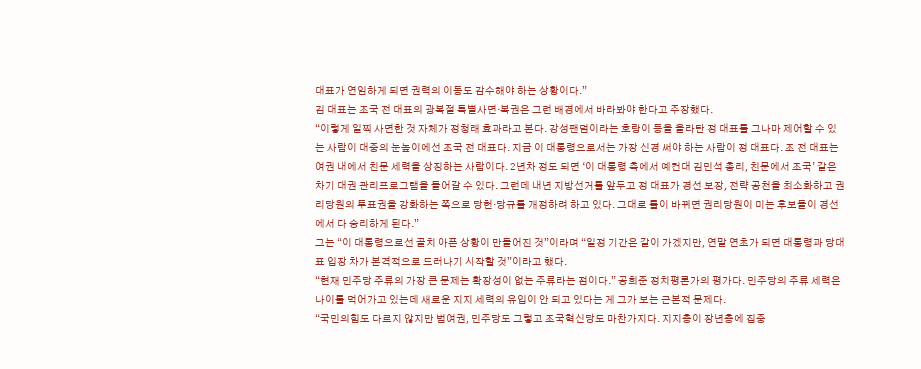대표가 연임하게 되면 권력의 이동도 감수해야 하는 상황이다.”
김 대표는 조국 전 대표의 광복절 특별사면·복권은 그런 배경에서 바라봐야 한다고 주장했다.
“이렇게 일찍 사면한 것 자체가 정청래 효과라고 본다. 강성팬덤이라는 호랑이 등을 올라탄 정 대표를 그나마 제어할 수 있는 사람이 대중의 눈높이에선 조국 전 대표다. 지금 이 대통령으로서는 가장 신경 써야 하는 사람이 정 대표다. 조 전 대표는 여권 내에서 친문 세력을 상징하는 사람이다. 2년차 정도 되면 ‘이 대통령 측에서 예컨대 김민석 총리, 친문에서 조국’ 같은 차기 대권 관리프로그램을 들어갈 수 있다. 그런데 내년 지방선거를 앞두고 정 대표가 경선 보장, 전략 공천을 최소화하고 권리당원의 투표권을 강화하는 쪽으로 당헌·당규를 개정하려 하고 있다. 그대로 룰이 바뀌면 권리당원이 미는 후보들이 경선에서 다 승리하게 된다.”
그는 “이 대통령으로선 골치 아픈 상황이 만들어진 것”이라며 “일정 기간은 같이 가겠지만, 연말 연초가 되면 대통령과 당대표 입장 차가 본격적으로 드러나기 시작할 것”이라고 했다.
“현재 민주당 주류의 가장 큰 문제는 확장성이 없는 주류라는 점이다.” 공희준 정치평론가의 평가다. 민주당의 주류 세력은 나이를 먹어가고 있는데 새로운 지지 세력의 유입이 안 되고 있다는 게 그가 보는 근본적 문제다.
“국민의힘도 다르지 않지만 범여권, 민주당도 그렇고 조국혁신당도 마찬가지다. 지지층이 장년층에 집중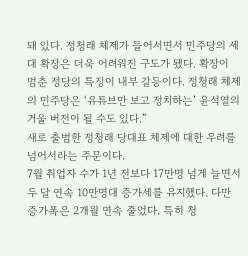돼 있다. 정청래 체제가 들어서면서 민주당의 세대 확장은 더욱 어려워진 구도가 됐다. 확장이 멈춘 정당의 특징이 내부 갈등이다. 정청래 체제의 민주당은 ‘유튜브만 보고 정치하는’ 윤석열의 거울 버전이 될 수도 있다.”
새로 출범한 정청래 당대표 체제에 대한 우려를 넘어서라는 주문이다.
7월 취업자 수가 1년 전보다 17만명 넘게 늘면서 두 달 연속 10만명대 증가세를 유지했다. 다만 증가폭은 2개월 연속 줄었다. 특히 청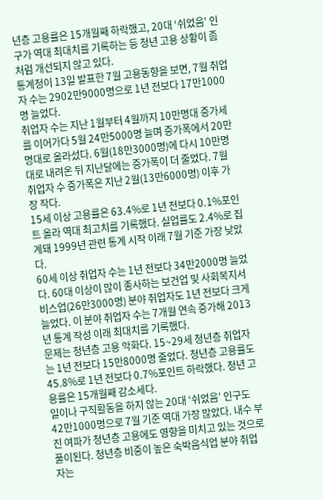년층 고용률은 15개월째 하락했고, 20대 ‘쉬었음’ 인구가 역대 최대치를 기록하는 등 청년 고용 상황이 좀처럼 개선되지 않고 있다.
통계청이 13일 발표한 7월 고용동향을 보면, 7월 취업자 수는 2902만9000명으로 1년 전보다 17만1000명 늘었다.
취업자 수는 지난 1월부터 4월까지 10만명대 증가세를 이어가다 5월 24만5000명 늘며 증가폭에서 20만명대로 올라섰다. 6월(18만3000명)에 다시 10만명대로 내려온 뒤 지난달에는 증가폭이 더 줄었다. 7월 취업자 수 증가폭은 지난 2월(13만6000명) 이후 가장 작다.
15세 이상 고용률은 63.4%로 1년 전보다 0.1%포인트 올라 역대 최고치를 기록했다. 실업률도 2.4%로 집계돼 1999년 관련 통계 시작 이래 7월 기준 가장 낮았다.
60세 이상 취업자 수는 1년 전보다 34만2000명 늘었다. 60대 이상이 많이 종사하는 보건업 및 사회복지서비스업(26만3000명) 분야 취업자도 1년 전보다 크게 늘었다. 이 분야 취업자 수는 7개월 연속 증가해 2013년 통계 작성 이래 최대치를 기록했다.
문제는 청년층 고용 악화다. 15~29세 청년층 취업자는 1년 전보다 15만8000명 줄었다. 청년층 고용률도 45.8%로 1년 전보다 0.7%포인트 하락했다. 청년 고용률은 15개월째 감소세다.
일이나 구직활동을 하지 않는 20대 ‘쉬었음’ 인구도 42만1000명으로 7월 기준 역대 가장 많았다. 내수 부진 여파가 청년층 고용에도 영향을 미치고 있는 것으로 풀이된다. 청년층 비중이 높은 숙박음식업 분야 취업자는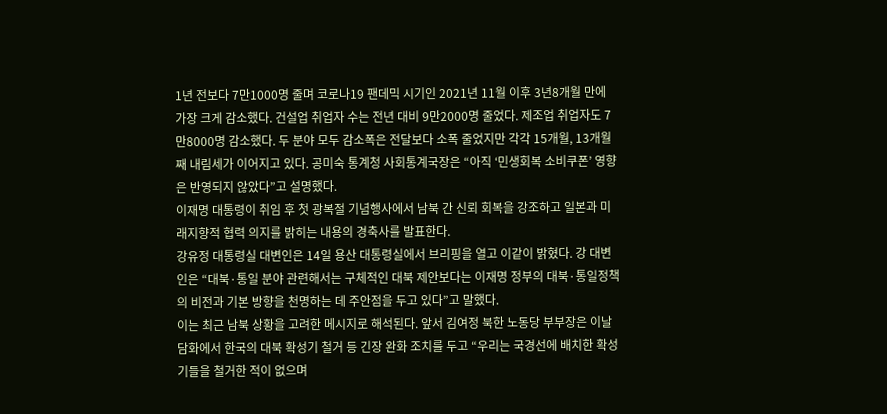1년 전보다 7만1000명 줄며 코로나19 팬데믹 시기인 2021년 11월 이후 3년8개월 만에 가장 크게 감소했다. 건설업 취업자 수는 전년 대비 9만2000명 줄었다. 제조업 취업자도 7만8000명 감소했다. 두 분야 모두 감소폭은 전달보다 소폭 줄었지만 각각 15개월, 13개월째 내림세가 이어지고 있다. 공미숙 통계청 사회통계국장은 “아직 ‘민생회복 소비쿠폰’ 영향은 반영되지 않았다”고 설명했다.
이재명 대통령이 취임 후 첫 광복절 기념행사에서 남북 간 신뢰 회복을 강조하고 일본과 미래지향적 협력 의지를 밝히는 내용의 경축사를 발표한다.
강유정 대통령실 대변인은 14일 용산 대통령실에서 브리핑을 열고 이같이 밝혔다. 강 대변인은 “대북·통일 분야 관련해서는 구체적인 대북 제안보다는 이재명 정부의 대북·통일정책의 비전과 기본 방향을 천명하는 데 주안점을 두고 있다”고 말했다.
이는 최근 남북 상황을 고려한 메시지로 해석된다. 앞서 김여정 북한 노동당 부부장은 이날 담화에서 한국의 대북 확성기 철거 등 긴장 완화 조치를 두고 “우리는 국경선에 배치한 확성기들을 철거한 적이 없으며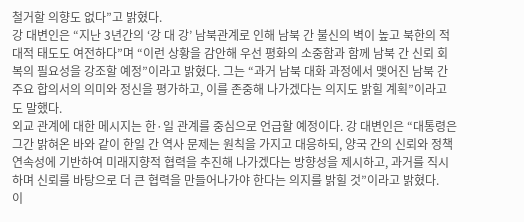철거할 의향도 없다”고 밝혔다.
강 대변인은 “지난 3년간의 ‘강 대 강’ 남북관계로 인해 남북 간 불신의 벽이 높고 북한의 적대적 태도도 여전하다”며 “이런 상황을 감안해 우선 평화의 소중함과 함께 남북 간 신뢰 회복의 필요성을 강조할 예정”이라고 밝혔다. 그는 “과거 남북 대화 과정에서 맺어진 남북 간 주요 합의서의 의미와 정신을 평가하고, 이를 존중해 나가겠다는 의지도 밝힐 계획”이라고도 말했다.
외교 관계에 대한 메시지는 한·일 관계를 중심으로 언급할 예정이다. 강 대변인은 “대통령은 그간 밝혀온 바와 같이 한일 간 역사 문제는 원칙을 가지고 대응하되, 양국 간의 신뢰와 정책 연속성에 기반하여 미래지향적 협력을 추진해 나가겠다는 방향성을 제시하고, 과거를 직시하며 신뢰를 바탕으로 더 큰 협력을 만들어나가야 한다는 의지를 밝힐 것”이라고 밝혔다.
이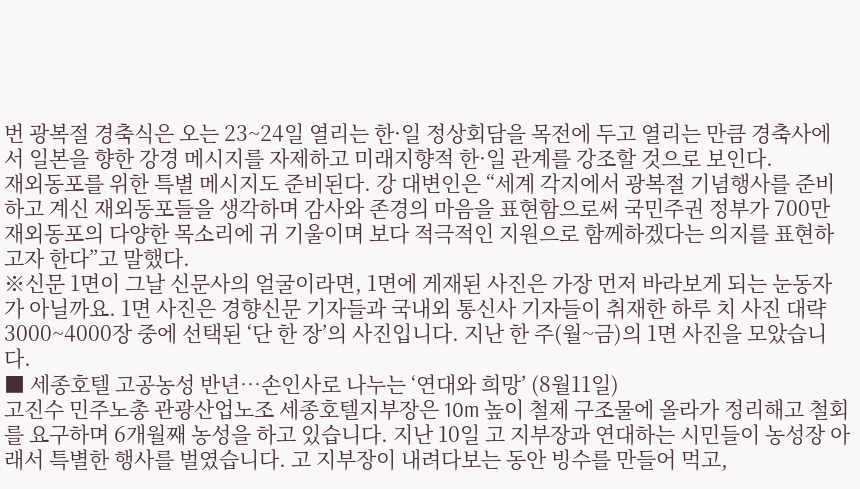번 광복절 경축식은 오는 23~24일 열리는 한·일 정상회담을 목전에 두고 열리는 만큼 경축사에서 일본을 향한 강경 메시지를 자제하고 미래지향적 한·일 관계를 강조할 것으로 보인다.
재외동포를 위한 특별 메시지도 준비된다. 강 대변인은 “세계 각지에서 광복절 기념행사를 준비하고 계신 재외동포들을 생각하며 감사와 존경의 마음을 표현함으로써 국민주권 정부가 700만 재외동포의 다양한 목소리에 귀 기울이며 보다 적극적인 지원으로 함께하겠다는 의지를 표현하고자 한다”고 말했다.
※신문 1면이 그날 신문사의 얼굴이라면, 1면에 게재된 사진은 가장 먼저 바라보게 되는 눈동자가 아닐까요. 1면 사진은 경향신문 기자들과 국내외 통신사 기자들이 취재한 하루 치 사진 대략 3000~4000장 중에 선택된 ‘단 한 장’의 사진입니다. 지난 한 주(월~금)의 1면 사진을 모았습니다.
■ 세종호텔 고공농성 반년…손인사로 나누는 ‘연대와 희망’ (8월11일)
고진수 민주노총 관광산업노조 세종호텔지부장은 10m 높이 철제 구조물에 올라가 정리해고 철회를 요구하며 6개월째 농성을 하고 있습니다. 지난 10일 고 지부장과 연대하는 시민들이 농성장 아래서 특별한 행사를 벌였습니다. 고 지부장이 내려다보는 동안 빙수를 만들어 먹고,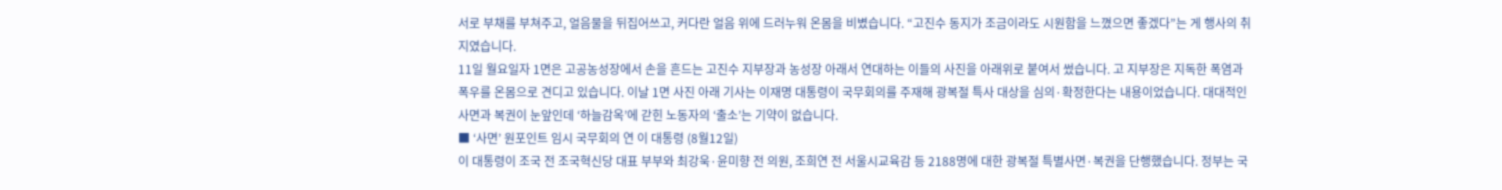서로 부채를 부쳐주고, 얼음물을 뒤집어쓰고, 커다란 얼음 위에 드러누워 온몸을 비볐습니다. “고진수 동지가 조금이라도 시원함을 느꼈으면 좋겠다”는 게 행사의 취지였습니다.
11일 월요일자 1면은 고공농성장에서 손을 흔드는 고진수 지부장과 농성장 아래서 연대하는 이들의 사진을 아래위로 붙여서 썼습니다. 고 지부장은 지독한 폭염과 폭우를 온몸으로 견디고 있습니다. 이날 1면 사진 아래 기사는 이재명 대통령이 국무회의를 주재해 광복절 특사 대상을 심의·확정한다는 내용이었습니다. 대대적인 사면과 복권이 눈앞인데 ‘하늘감옥’에 갇힌 노동자의 ‘출소’는 기약이 없습니다.
■ ‘사면’ 원포인트 임시 국무회의 연 이 대통령 (8월12일)
이 대통령이 조국 전 조국혁신당 대표 부부와 최강욱·윤미향 전 의원, 조희연 전 서울시교육감 등 2188명에 대한 광복절 특별사면·복권을 단행했습니다. 정부는 국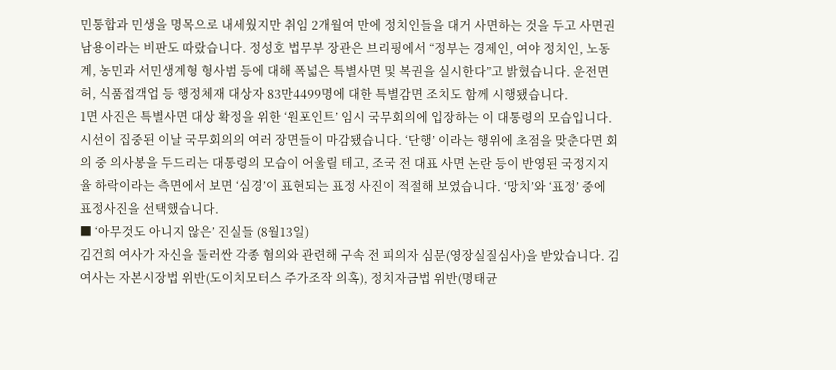민통합과 민생을 명목으로 내세웠지만 취임 2개월여 만에 정치인들을 대거 사면하는 것을 두고 사면권 남용이라는 비판도 따랐습니다. 정성호 법무부 장관은 브리핑에서 “정부는 경제인, 여야 정치인, 노동계, 농민과 서민생계형 형사범 등에 대해 폭넓은 특별사면 및 복권을 실시한다”고 밝혔습니다. 운전면허, 식품접객업 등 행정체재 대상자 83만4499명에 대한 특별감면 조치도 함께 시행됐습니다.
1면 사진은 특별사면 대상 확정을 위한 ‘원포인트’ 임시 국무회의에 입장하는 이 대통령의 모습입니다. 시선이 집중된 이날 국무회의의 여러 장면들이 마감됐습니다. ‘단행’ 이라는 행위에 초점을 맞춘다면 회의 중 의사봉을 두드리는 대통령의 모습이 어울릴 테고, 조국 전 대표 사면 논란 등이 반영된 국정지지율 하락이라는 측면에서 보면 ‘심경’이 표현되는 표정 사진이 적절해 보였습니다. ‘망치’와 ‘표정’ 중에 표정사진을 선택했습니다.
■ ‘아무것도 아니지 않은’ 진실들 (8월13일)
김건희 여사가 자신을 둘러싼 각종 혐의와 관련해 구속 전 피의자 심문(영장실질심사)을 받았습니다. 김 여사는 자본시장법 위반(도이치모터스 주가조작 의혹), 정치자금법 위반(명태균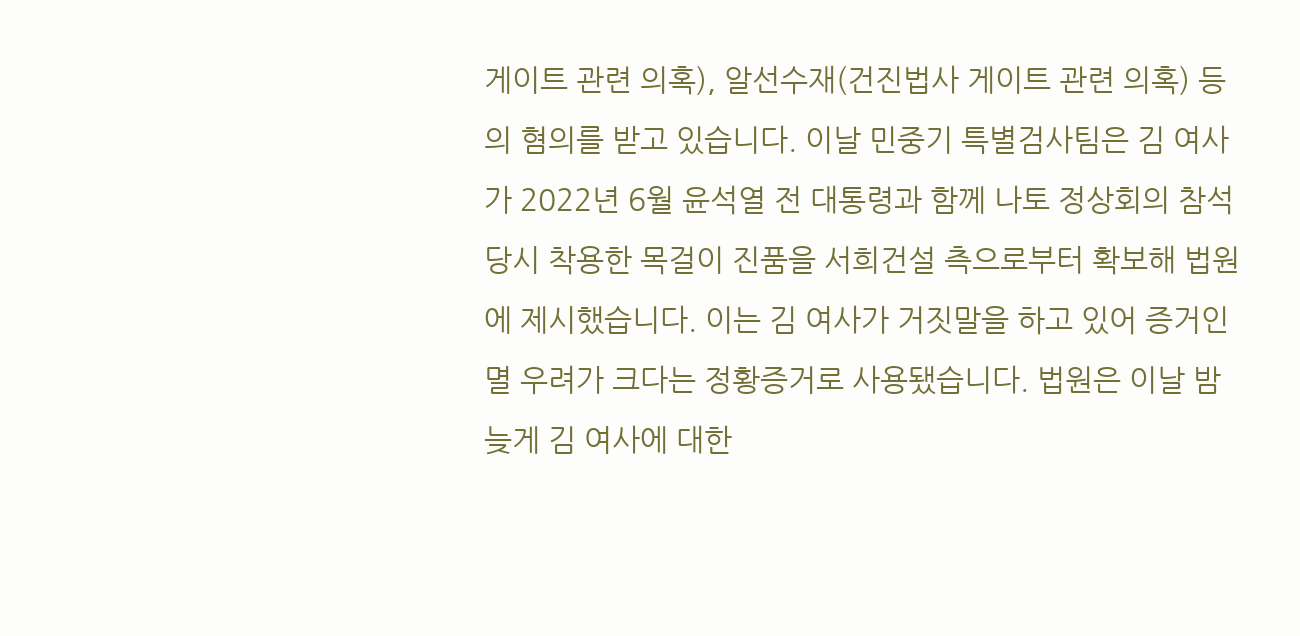게이트 관련 의혹), 알선수재(건진법사 게이트 관련 의혹) 등의 혐의를 받고 있습니다. 이날 민중기 특별검사팀은 김 여사가 2022년 6월 윤석열 전 대통령과 함께 나토 정상회의 참석 당시 착용한 목걸이 진품을 서희건설 측으로부터 확보해 법원에 제시했습니다. 이는 김 여사가 거짓말을 하고 있어 증거인멸 우려가 크다는 정황증거로 사용됐습니다. 법원은 이날 밤늦게 김 여사에 대한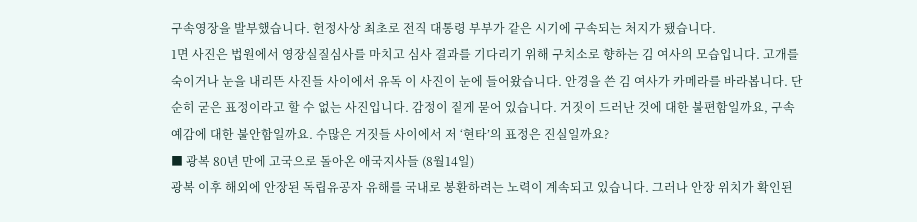구속영장을 발부했습니다. 헌정사상 최초로 전직 대통령 부부가 같은 시기에 구속되는 처지가 됐습니다.
1면 사진은 법원에서 영장실질심사를 마치고 심사 결과를 기다리기 위해 구치소로 향하는 김 여사의 모습입니다. 고개를 숙이거나 눈을 내리뜬 사진들 사이에서 유독 이 사진이 눈에 들어왔습니다. 안경을 쓴 김 여사가 카메라를 바라봅니다. 단순히 굳은 표정이라고 할 수 없는 사진입니다. 감정이 짙게 묻어 있습니다. 거짓이 드러난 것에 대한 불편함일까요, 구속 예감에 대한 불안함일까요. 수많은 거짓들 사이에서 저 ‘현타’의 표정은 진실일까요?
■ 광복 80년 만에 고국으로 돌아온 애국지사들 (8월14일)
광복 이후 해외에 안장된 독립유공자 유해를 국내로 봉환하려는 노력이 계속되고 있습니다. 그러나 안장 위치가 확인된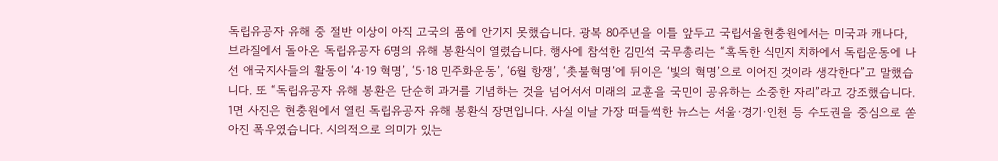독립유공자 유해 중 절반 이상이 아직 고국의 품에 안기지 못했습니다. 광복 80주년을 이틀 앞두고 국립서울현충원에서는 미국과 캐나다, 브라질에서 돌아온 독립유공자 6명의 유해 봉환식이 열렸습니다. 행사에 참석한 김민석 국무총리는 “혹독한 식민지 치하에서 독립운동에 나선 애국지사들의 활동이 ‘4·19 혁명’, ‘5·18 민주화운동’, ‘6월 항쟁’, ‘촛불혁명’에 뒤이은 ‘빛의 혁명’으로 이어진 것이라 생각한다”고 말했습니다. 또 “독립유공자 유해 봉환은 단순히 과거를 기념하는 것을 넘어서서 미래의 교훈을 국민이 공유하는 소중한 자리”라고 강조했습니다.
1면 사진은 현충원에서 열린 독립유공자 유해 봉환식 장면입니다. 사실 이날 가장 떠들썩한 뉴스는 서울·경기·인천 등 수도권을 중심으로 쏟아진 폭우였습니다. 시의적으로 의미가 있는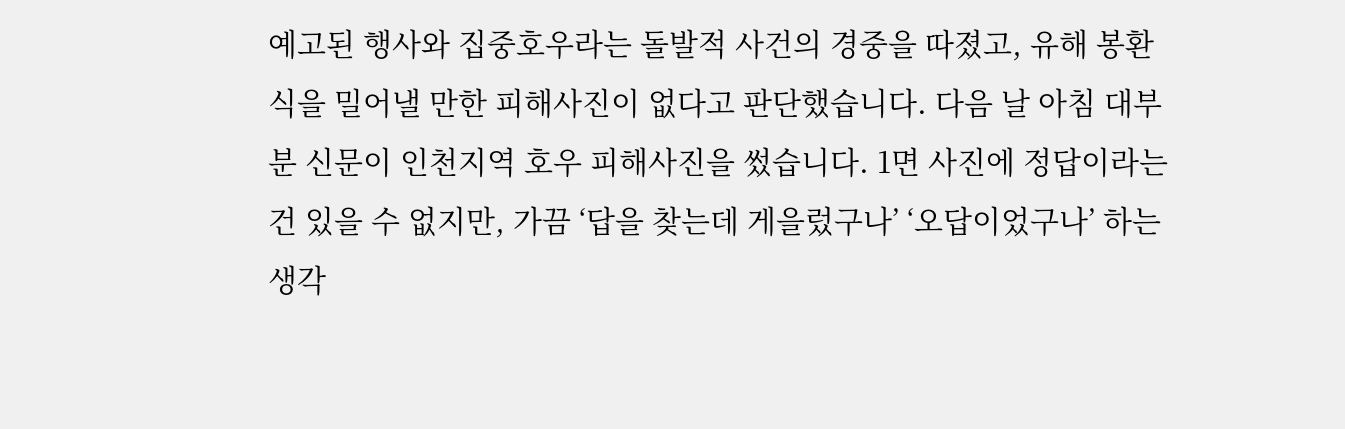예고된 행사와 집중호우라는 돌발적 사건의 경중을 따졌고, 유해 봉환식을 밀어낼 만한 피해사진이 없다고 판단했습니다. 다음 날 아침 대부분 신문이 인천지역 호우 피해사진을 썼습니다. 1면 사진에 정답이라는 건 있을 수 없지만, 가끔 ‘답을 찾는데 게을렀구나’ ‘오답이었구나’ 하는 생각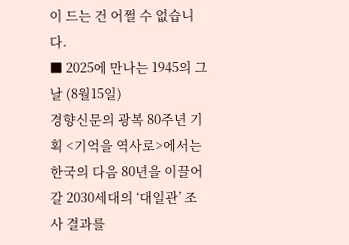이 드는 건 어쩔 수 없습니다.
■ 2025에 만나는 1945의 그날 (8월15일)
경향신문의 광복 80주년 기획 <기억을 역사로>에서는 한국의 다음 80년을 이끌어갈 2030세대의 ‘대일관’ 조사 결과를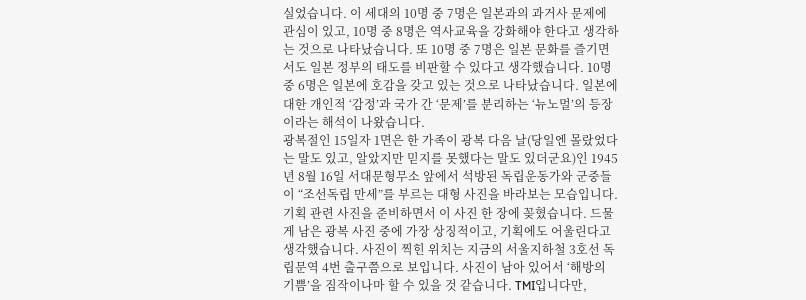실었습니다. 이 세대의 10명 중 7명은 일본과의 과거사 문제에 관심이 있고, 10명 중 8명은 역사교육을 강화해야 한다고 생각하는 것으로 나타났습니다. 또 10명 중 7명은 일본 문화를 즐기면서도 일본 정부의 태도를 비판할 수 있다고 생각했습니다. 10명 중 6명은 일본에 호감을 갖고 있는 것으로 나타났습니다. 일본에 대한 개인적 ‘감정’과 국가 간 ‘문제’를 분리하는 ‘뉴노멀’의 등장이라는 해석이 나왔습니다.
광복절인 15일자 1면은 한 가족이 광복 다음 날(당일엔 몰랐었다는 말도 있고, 알았지만 믿지를 못했다는 말도 있더군요)인 1945년 8월 16일 서대문형무소 앞에서 석방된 독립운동가와 군중들이 “조선독립 만세”를 부르는 대형 사진을 바라보는 모습입니다. 기획 관련 사진을 준비하면서 이 사진 한 장에 꽂혔습니다. 드물게 남은 광복 사진 중에 가장 상징적이고, 기획에도 어울린다고 생각했습니다. 사진이 찍힌 위치는 지금의 서울지하철 3호선 독립문역 4번 출구쯤으로 보입니다. 사진이 남아 있어서 ‘해방의 기쁨’을 짐작이나마 할 수 있을 것 같습니다. TMI입니다만,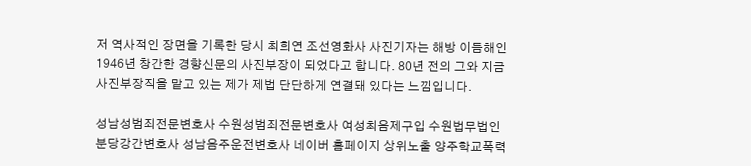저 역사적인 장면을 기록한 당시 최희연 조선영화사 사진기자는 해방 이듬해인 1946년 창간한 경향신문의 사진부장이 되었다고 합니다. 80년 전의 그와 지금 사진부장직을 맡고 있는 제가 제법 단단하게 연결돼 있다는 느낌입니다.

성남성범죄전문변호사 수원성범죄전문변호사 여성최음제구입 수원법무법인 분당강간변호사 성남음주운전변호사 네이버 홈페이지 상위노출 양주학교폭력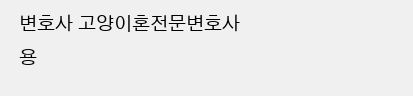변호사 고양이혼전문변호사 용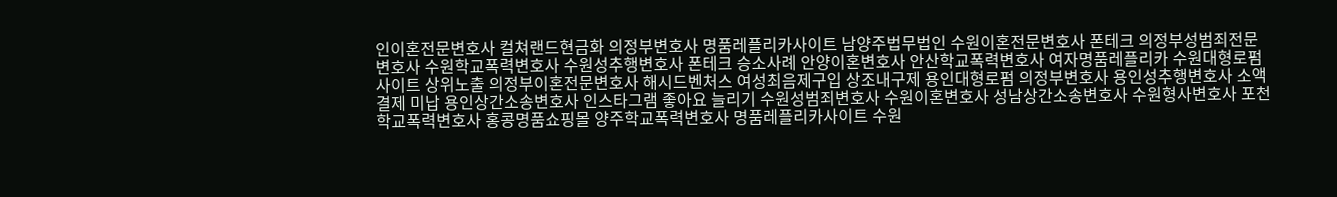인이혼전문변호사 컬쳐랜드현금화 의정부변호사 명품레플리카사이트 남양주법무법인 수원이혼전문변호사 폰테크 의정부성범죄전문변호사 수원학교폭력변호사 수원성추행변호사 폰테크 승소사례 안양이혼변호사 안산학교폭력변호사 여자명품레플리카 수원대형로펌 사이트 상위노출 의정부이혼전문변호사 해시드벤처스 여성최음제구입 상조내구제 용인대형로펌 의정부변호사 용인성추행변호사 소액결제 미납 용인상간소송변호사 인스타그램 좋아요 늘리기 수원성범죄변호사 수원이혼변호사 성남상간소송변호사 수원형사변호사 포천학교폭력변호사 홍콩명품쇼핑몰 양주학교폭력변호사 명품레플리카사이트 수원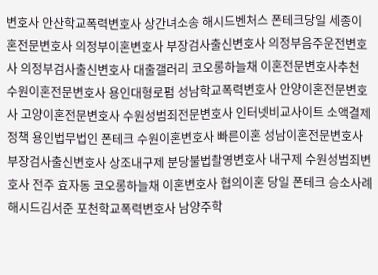변호사 안산학교폭력변호사 상간녀소송 해시드벤처스 폰테크당일 세종이혼전문변호사 의정부이혼변호사 부장검사출신변호사 의정부음주운전변호사 의정부검사출신변호사 대출갤러리 코오롱하늘채 이혼전문변호사추천 수원이혼전문변호사 용인대형로펌 성남학교폭력변호사 안양이혼전문변호사 고양이혼전문변호사 수원성범죄전문변호사 인터넷비교사이트 소액결제 정책 용인법무법인 폰테크 수원이혼변호사 빠른이혼 성남이혼전문변호사 부장검사출신변호사 상조내구제 분당불법촬영변호사 내구제 수원성범죄변호사 전주 효자동 코오롱하늘채 이혼변호사 협의이혼 당일 폰테크 승소사례 해시드김서준 포천학교폭력변호사 남양주학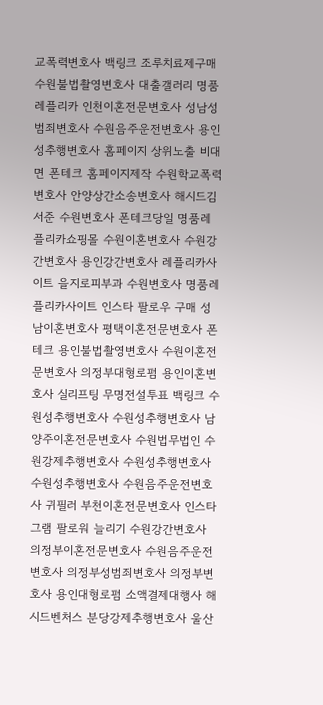교폭력변호사 백링크 조루치료제구매 수원불법촬영변호사 대출갤러리 명품레플리카 인천이혼전문변호사 성남성범죄변호사 수원음주운전변호사 용인성추행변호사 홈페이지 상위노출 비대면 폰테크 홈페이지제작 수원학교폭력변호사 안양상간소송변호사 해시드김서준 수원변호사 폰테크당일 명품레플리카쇼핑몰 수원이혼변호사 수원강간변호사 용인강간변호사 레플리카사이트 을지로피부과 수원변호사 명품레플리카사이트 인스타 팔로우 구매 성남이혼변호사 평택이혼전문변호사 폰테크 용인불법촬영변호사 수원이혼전문변호사 의정부대형로펌 용인이혼변호사 실리프팅 무명전설투표 백링크 수원성추행변호사 수원성추행변호사 남양주이혼전문변호사 수원법무법인 수원강제추행변호사 수원성추행변호사 수원성추행변호사 수원음주운전변호사 귀필러 부천이혼전문변호사 인스타그램 팔로워 늘리기 수원강간변호사 의정부이혼전문변호사 수원음주운전변호사 의정부성범죄변호사 의정부변호사 용인대형로펌 소액결제대행사 해시드벤처스 분당강제추행변호사 울산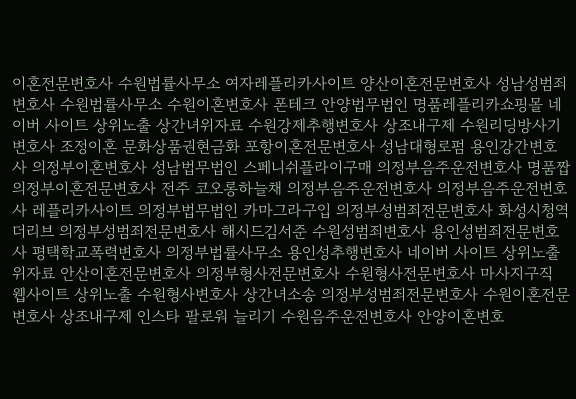이혼전문변호사 수원법률사무소 여자레플리카사이트 양산이혼전문변호사 성남성범죄변호사 수원법률사무소 수원이혼변호사 폰테크 안양법무법인 명품레플리카쇼핑몰 네이버 사이트 상위노출 상간녀위자료 수원강제추행변호사 상조내구제 수원리딩방사기변호사 조정이혼 문화상품권현금화 포항이혼전문변호사 성남대형로펌 용인강간변호사 의정부이혼변호사 성남법무법인 스페니쉬플라이구매 의정부음주운전변호사 명품짭 의정부이혼전문변호사 전주 코오롱하늘채 의정부음주운전변호사 의정부음주운전변호사 레플리카사이트 의정부법무법인 카마그라구입 의정부성범죄전문변호사 화성시청역더리브 의정부성범죄전문변호사 해시드김서준 수원성범죄변호사 용인성범죄전문변호사 평택학교폭력변호사 의정부법률사무소 용인성추행변호사 네이버 사이트 상위노출 위자료 안산이혼전문변호사 의정부형사전문변호사 수원형사전문변호사 마사지구직 웹사이트 상위노출 수원형사변호사 상간녀소송 의정부성범죄전문변호사 수원이혼전문변호사 상조내구제 인스타 팔로워 늘리기 수원음주운전변호사 안양이혼변호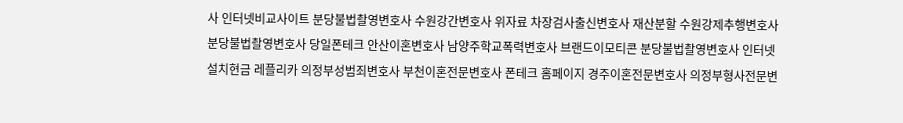사 인터넷비교사이트 분당불법촬영변호사 수원강간변호사 위자료 차장검사출신변호사 재산분할 수원강제추행변호사 분당불법촬영변호사 당일폰테크 안산이혼변호사 남양주학교폭력변호사 브랜드이모티콘 분당불법촬영변호사 인터넷설치현금 레플리카 의정부성범죄변호사 부천이혼전문변호사 폰테크 홈페이지 경주이혼전문변호사 의정부형사전문변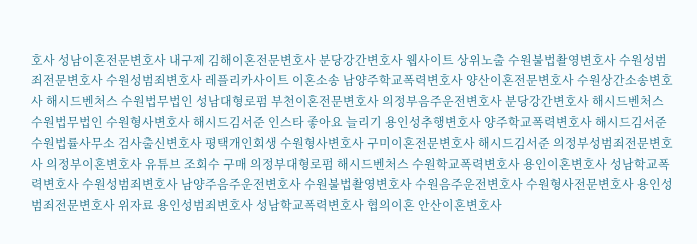호사 성남이혼전문변호사 내구제 김해이혼전문변호사 분당강간변호사 웹사이트 상위노출 수원불법촬영변호사 수원성범죄전문변호사 수원성범죄변호사 레플리카사이트 이혼소송 남양주학교폭력변호사 양산이혼전문변호사 수원상간소송변호사 해시드벤처스 수원법무법인 성남대형로펌 부천이혼전문변호사 의정부음주운전변호사 분당강간변호사 해시드벤처스 수원법무법인 수원형사변호사 해시드김서준 인스타 좋아요 늘리기 용인성추행변호사 양주학교폭력변호사 해시드김서준 수원법률사무소 검사출신변호사 평택개인회생 수원형사변호사 구미이혼전문변호사 해시드김서준 의정부성범죄전문변호사 의정부이혼변호사 유튜브 조회수 구매 의정부대형로펌 해시드벤처스 수원학교폭력변호사 용인이혼변호사 성남학교폭력변호사 수원성범죄변호사 남양주음주운전변호사 수원불법촬영변호사 수원음주운전변호사 수원형사전문변호사 용인성범죄전문변호사 위자료 용인성범죄변호사 성남학교폭력변호사 협의이혼 안산이혼변호사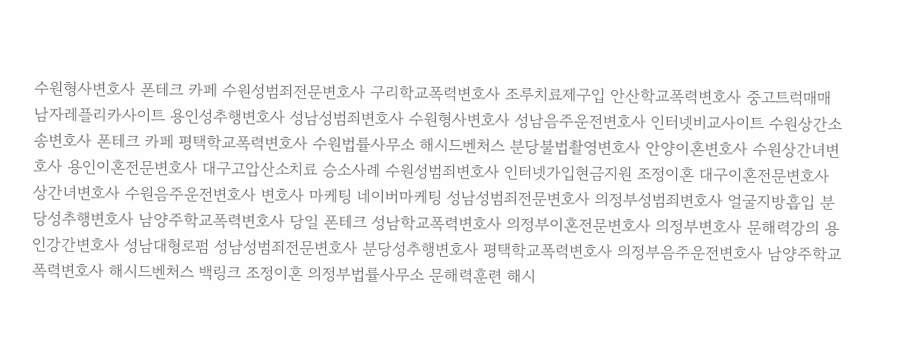수원형사변호사 폰테크 카페 수원성범죄전문변호사 구리학교폭력변호사 조루치료제구입 안산학교폭력변호사 중고트럭매매 남자레플리카사이트 용인성추행변호사 성남성범죄변호사 수원형사변호사 성남음주운전변호사 인터넷비교사이트 수원상간소송변호사 폰테크 카페 평택학교폭력변호사 수원법률사무소 해시드벤처스 분당불법촬영변호사 안양이혼변호사 수원상간녀변호사 용인이혼전문변호사 대구고압산소치료 승소사례 수원성범죄변호사 인터넷가입현금지원 조정이혼 대구이혼전문변호사 상간녀변호사 수원음주운전변호사 변호사 마케팅 네이버마케팅 성남성범죄전문변호사 의정부성범죄변호사 얼굴지방흡입 분당성추행변호사 남양주학교폭력변호사 당일 폰테크 성남학교폭력변호사 의정부이혼전문변호사 의정부변호사 문해력강의 용인강간변호사 성남대형로펌 성남성범죄전문변호사 분당성추행변호사 평택학교폭력변호사 의정부음주운전변호사 남양주학교폭력변호사 해시드벤처스 백링크 조정이혼 의정부법률사무소 문해력훈련 해시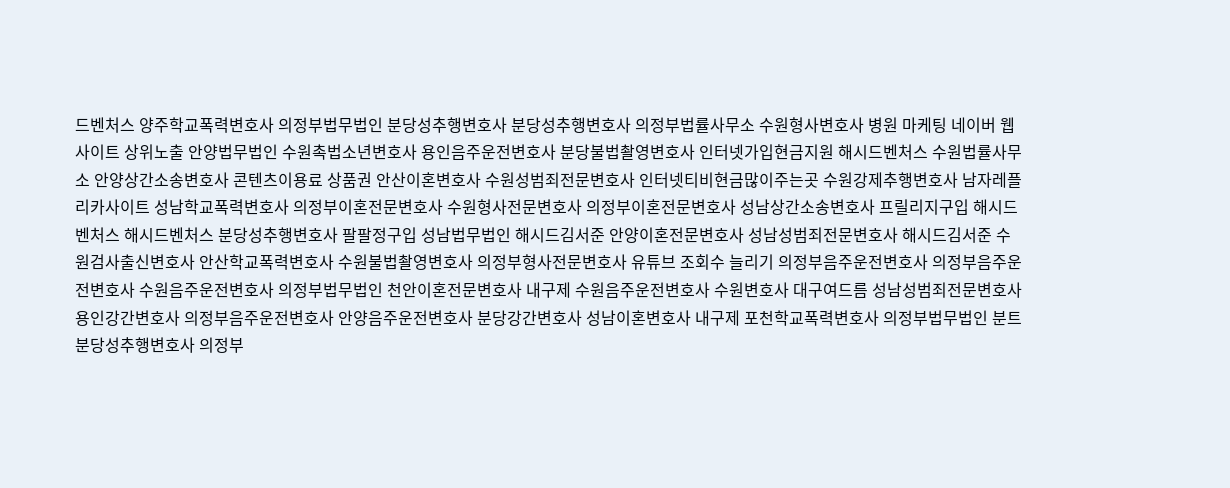드벤처스 양주학교폭력변호사 의정부법무법인 분당성추행변호사 분당성추행변호사 의정부법률사무소 수원형사변호사 병원 마케팅 네이버 웹사이트 상위노출 안양법무법인 수원촉법소년변호사 용인음주운전변호사 분당불법촬영변호사 인터넷가입현금지원 해시드벤처스 수원법률사무소 안양상간소송변호사 콘텐츠이용료 상품권 안산이혼변호사 수원성범죄전문변호사 인터넷티비현금많이주는곳 수원강제추행변호사 남자레플리카사이트 성남학교폭력변호사 의정부이혼전문변호사 수원형사전문변호사 의정부이혼전문변호사 성남상간소송변호사 프릴리지구입 해시드벤처스 해시드벤처스 분당성추행변호사 팔팔정구입 성남법무법인 해시드김서준 안양이혼전문변호사 성남성범죄전문변호사 해시드김서준 수원검사출신변호사 안산학교폭력변호사 수원불법촬영변호사 의정부형사전문변호사 유튜브 조회수 늘리기 의정부음주운전변호사 의정부음주운전변호사 수원음주운전변호사 의정부법무법인 천안이혼전문변호사 내구제 수원음주운전변호사 수원변호사 대구여드름 성남성범죄전문변호사 용인강간변호사 의정부음주운전변호사 안양음주운전변호사 분당강간변호사 성남이혼변호사 내구제 포천학교폭력변호사 의정부법무법인 분트 분당성추행변호사 의정부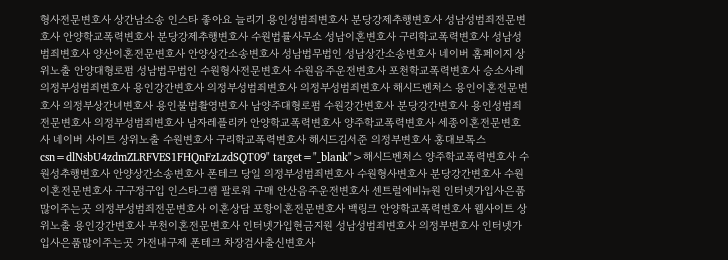형사전문변호사 상간남소송 인스타 좋아요 늘리기 용인성범죄변호사 분당강제추행변호사 성남성범죄전문변호사 안양학교폭력변호사 분당강제추행변호사 수원법률사무소 성남이혼변호사 구리학교폭력변호사 성남성범죄변호사 양산이혼전문변호사 안양상간소송변호사 성남법무법인 성남상간소송변호사 네이버 홈페이지 상위노출 안양대형로펌 성남법무법인 수원형사전문변호사 수원음주운전변호사 포천학교폭력변호사 승소사례 의정부성범죄변호사 용인강간변호사 의정부성범죄변호사 의정부성범죄변호사 해시드벤처스 용인이혼전문변호사 의정부상간녀변호사 용인불법촬영변호사 남양주대형로펌 수원강간변호사 분당강간변호사 용인성범죄전문변호사 의정부성범죄변호사 남자레플리카 안양학교폭력변호사 양주학교폭력변호사 세종이혼전문변호사 네이버 사이트 상위노출 수원변호사 구리학교폭력변호사 해시드김서준 의정부변호사 홍대보톡스 csn=dlNsbU4zdmZLRFVES1FHQnFzLzdSQT09" target="_blank">해시드벤처스 양주학교폭력변호사 수원성추행변호사 안양상간소송변호사 폰테크 당일 의정부성범죄변호사 수원형사변호사 분당강간변호사 수원이혼전문변호사 구구정구입 인스타그램 팔로워 구매 안산음주운전변호사 센트럴에비뉴원 인터넷가입사은품많이주는곳 의정부성범죄전문변호사 이혼상담 포항이혼전문변호사 백링크 안양학교폭력변호사 웹사이트 상위노출 용인강간변호사 부천이혼전문변호사 인터넷가입현금지원 성남성범죄변호사 의정부변호사 인터넷가입사은품많이주는곳 가전내구제 폰테크 차장검사출신변호사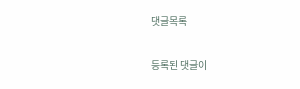댓글목록

등록된 댓글이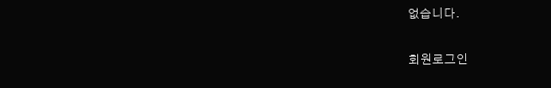없습니다.

회원로그인